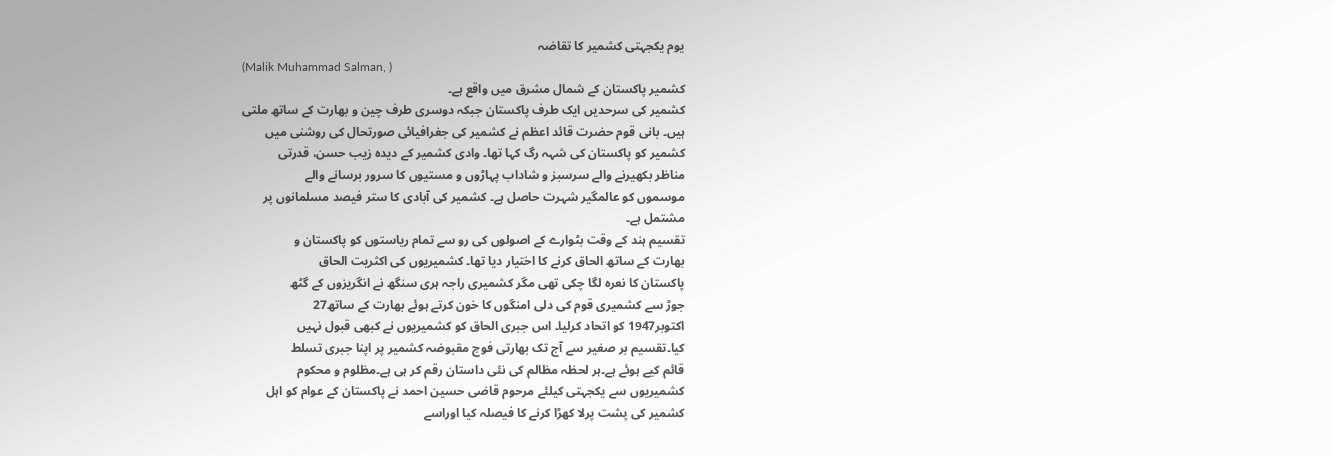یوم یکجہتی کشمیر کا تقاضہ
(Malik Muhammad Salman, )
کشمیر پاکستان کے شمال مشرق میں واقع ہے۔
کشمیر کی سرحدیں ایک طرف پاکستان جبکہ دوسری طرف چین و بھارت کے ساتھ ملتی
ہیں۔ بانی قوم حضرت قائد اعظم نے کشمیر کی جغرافیائی صورتحال کی روشنی میں
کشمیر کو پاکستان کی شہہ رگ کہا تھا۔ وادی کشمیر کے دیدہ زیب حسن، قدرتی
مناظر بکھیرنے والے سرسبز و شاداب پہاڑوں و مستیوں کا سرور برسانے والے
موسموں کو عالمگیر شہرت حاصل ہے۔ کشمیر کی آبادی کا ستر فیصد مسلمانوں پر
مشتمل ہے۔
تقسیم ہند کے وقت بٹوارے کے اصولوں کی رو سے تمام ریاستوں کو پاکستان و
بھارت کے ساتھ الحاق کرنے کا اختیار دیا تھا۔ کشمیریوں کی اکثریت الحاق
پاکستان کا نعرہ لگا چکی تھی مگر کشمیری راجہ ہری سنگھ نے انگریزوں کے گٹھ
جوڑ سے کشمیری قوم کی دلی امنگوں کا خون کرتے ہوئے بھارت کے ساتھ27
اکتوبر1947 کو اتحاد کرلیا۔ اس جبری الحاق کو کشمیریوں نے کبھی قبول نہیں
کیا۔تقسیم بر صغیر سے آج تک بھارتی فوج مقبوضہ کشمیر پر اپنا جبری تسلط
قائم کیے ہوئے ہے۔ہر لحظہ مظالم کی نئی داستان رقم کر ہی ہے۔مظلوم و محکوم
کشمیریوں سے یکجہتی کیلئے مرحوم قاضی حسین احمد نے پاکستان کے عوام کو اہل
کشمیر کی پشت پرلا کھڑا کرنے کا فیصلہ کیا اوراسے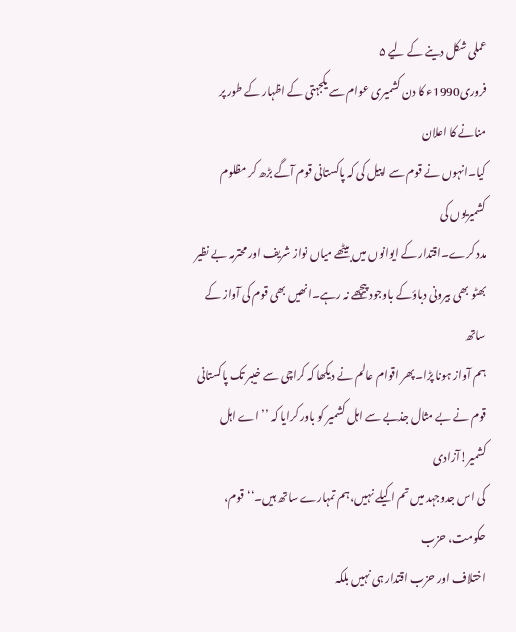عملی شکل دینے کے لیے ۵
فروری1990ء کا دن کشمیری عوام سے یکجہتی کے اظہار کے طور پر منانے کا اعلان
کیا۔انہوں نے قوم سے اپیل کی کہ پاکستانی قوم آگے بڑھ کر مظلوم کشمیریوں کی
مدد کرے۔اقتدار کے ایوانوں میں بیٹھے میاں نواز شریف اور محترمہ بے نظیر
بھٹو بھی بیرونی دباؤکے باوجود پیچھے نہ رہے۔انھیں بھی قوم کی آواز کے ساتھ
ہم آواز ہونا پڑا۔پھر اقوام عالم نے دیکھا کہ کراچی سے خیبر تک پاکستانی
قوم نے بے مثال جذبے سے اہل کشمیر کو باور کرایا کہ ’’اے اہل کشمیر!آزادی
کی اس جدوجہد میں تم اکیلے نہیں،ہم تمہارے ساتھ ہیں۔‘‘قوم، حکومت، حزب
اختلاف اور حزب اقتدار ہی نہیں بلکہ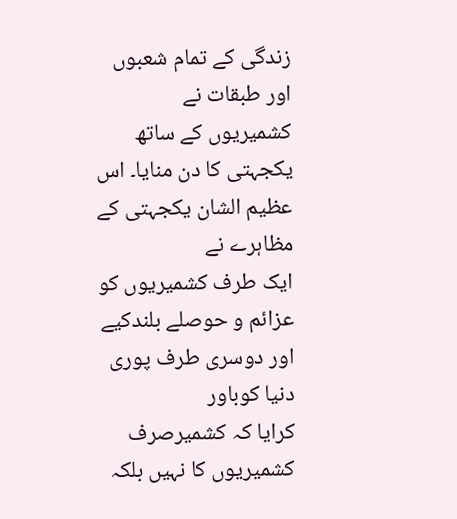زندگی کے تمام شعبوں اور طبقات نے
کشمیریوں کے ساتھ یکجہتی کا دن منایا۔ اس عظیم الشان یکجہتی کے مظاہرے نے
ایک طرف کشمیریوں کو عزائم و حوصلے بلندکیے اور دوسری طرف پوری دنیا کوباور
کرایا کہ کشمیرصرف کشمیریوں کا نہیں بلکہ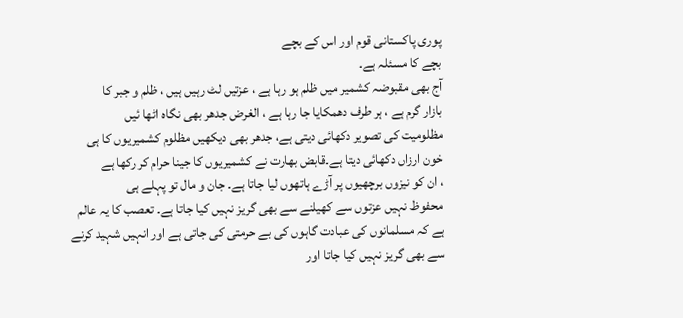پوری پاکستانی قوم اور اس کے بچے
بچے کا مسئلہ ہے۔
آج بھی مقبوضہ کشمیر میں ظلم ہو رہا ہے ، عزتیں لٹ رہیں ہیں ، ظلم و جبر کا
بازار گرم ہے ، ہر طرف دھمکایا جا رہا ہے ، الغرض جدھر بھی نگاہ اٹھا ئیں
مظلومیت کی تصویر دکھائی دیتی ہے، جدھر بھی دیکھیں مظلوم کشمیریوں کا ہی
خون ارزاں دکھائی دیتا ہے۔قابض بھارت نے کشمیریوں کا جینا حرام کر رکھا ہے
، ان کو نیزوں برچھیوں پر آڑے ہاتھوں لیا جاتا ہے۔ جان و مال تو پہلے ہی
محفوظ نہیں عزتوں سے کھیلنے سے بھی گریز نہیں کیا جاتا ہے۔ تعصب کا یہ عالم
ہے کہ مسلمانوں کی عبادت گاہوں کی بے حرمتی کی جاتی ہے اور انہیں شہید کرنے
سے بھی گریز نہیں کیا جاتا اور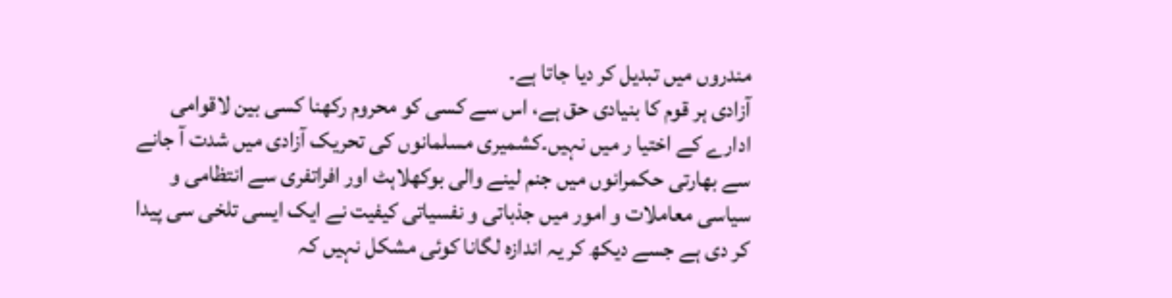مندروں میں تبدیل کر دیا جاتا ہے۔
آزادی ہر قوم کا بنیادی حق ہے، اس سے کسی کو محروم رکھنا کسی بین لاقوامی
ادارے کے اختیا ر میں نہیں۔کشمیری مسلمانوں کی تحریک آزادی میں شدت آ جانے
سے بھارتی حکمرانوں میں جنم لینے والی بوکھلاہٹ اور افراتفری سے انتظامی و
سیاسی معاملات و امور میں جذباتی و نفسیاتی کیفیت نے ایک ایسی تلخی سی پیدا
کر دی ہے جسے دیکھ کر یہ اندازہ لگانا کوئی مشکل نہیں کہ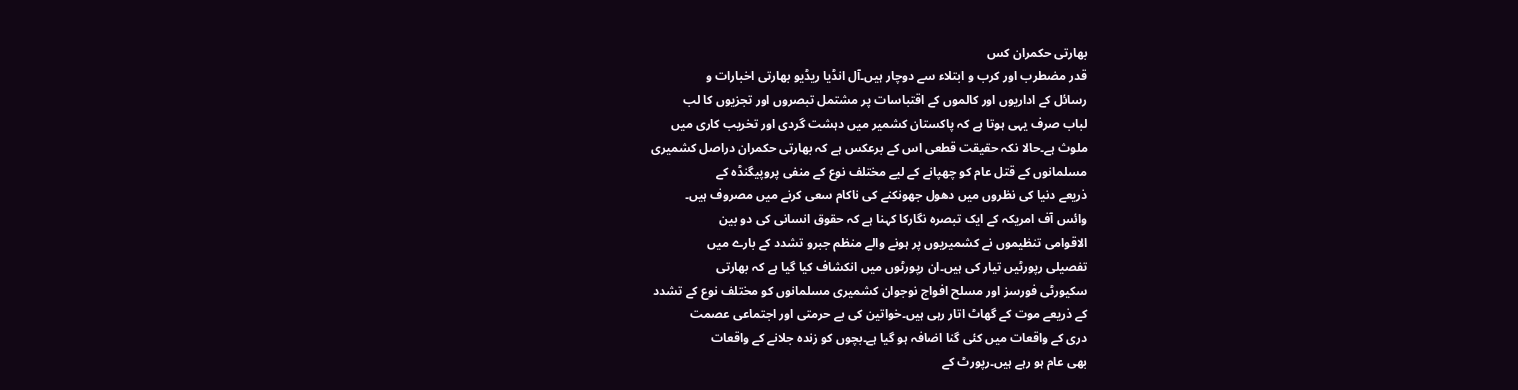بھارتی حکمران کس
قدر مضطرب اور کرب و ابتلاء سے دوچار ہیں۔آل انڈیا ریڈیو بھارتی اخبارات و
رسائل کے اداریوں اور کالموں کے اقتباسات پر مشتمل تبصروں اور تجزیوں کا لب
لباب صرف یہی ہوتا ہے کہ پاکستان کشمیر میں دہشت گردی اور تخریب کاری میں
ملوث ہے۔حالا نکہ حقیقت قطعی اس کے برعکس ہے کہ بھارتی حکمران دراصل کشمیری
مسلمانوں کے قتل عام کو چھپانے کے لیے مختلف نوع کے منفی پروپیگنڈہ کے
ذریعے دنیا کی نظروں میں دھول جھونکنے کی ناکام سعی کرنے میں مصروف ہیں۔
وائس آف امریکہ کے ایک تبصرہ نگارکا کہنا ہے کہ حقوق انسانی کی دو بین
الاقوامی تنظیموں نے کشمیریوں پر ہونے والے منظم جبرو تشدد کے بارے میں
تفصیلی رپورٹیں تیار کی ہیں۔ان رپورٹوں میں انکشاف کیا گیا ہے کہ بھارتی
سکیورٹی فورسز اور مسلح افواج نوجوان کشمیری مسلمانوں کو مختلف نوع کے تشدد
کے ذریعے موت کے گھاٹ اتار رہی ہیں۔خواتین کی بے حرمتی اور اجتماعی عصمت
دری کے واقعات میں کئی گنا اضافہ ہو گیا ہے۔بچوں کو زندہ جلانے کے واقعات
بھی عام ہو رہے ہیں۔رپورٹ کے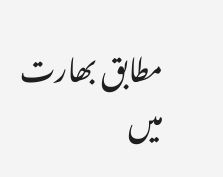مطابق بھارت میں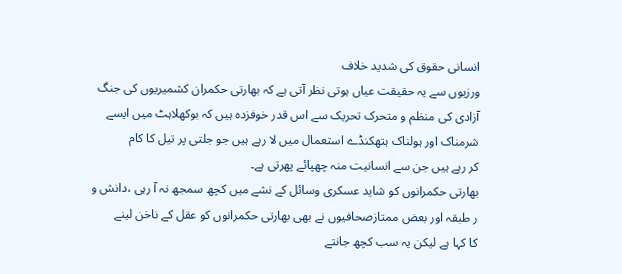انسانی حقوق کی شدید خلاف
ورزیوں سے یہ حقیقت عیاں ہوتی نظر آتی ہے کہ بھارتی حکمران کشمیریوں کی جنگ
آزادی کی منظم و متحرک تحریک سے اس قدر خوفزدہ ہیں کہ بوکھلاہٹ میں ایسے
شرمناک اور ہولناک ہتھکنڈے استعمال میں لا رہے ہیں جو جلتی پر تیل کا کام
کر رہے ہیں جن سے انسانیت منہ چھپائے پھرتی ہے۔
بھارتی حکمرانوں کو شاید عسکری وسائل کے نشے میں کچھ سمجھ نہ آ رہی ،دانش و
ر طبقہ اور بعض ممتازصحافیوں نے بھی بھارتی حکمرانوں کو عقل کے ناخن لینے
کا کہا ہے لیکن یہ سب کچھ جانتے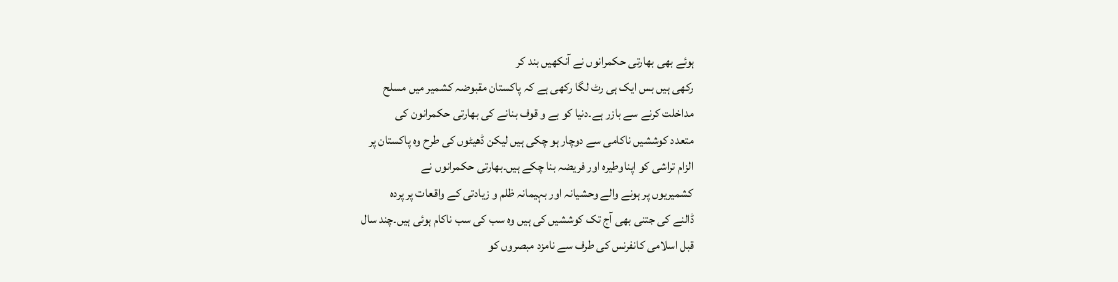ہوئے بھی بھارتی حکمرانوں نے آنکھیں بند کر
رکھی ہیں بس ایک ہی رٹ لگا رکھی ہے کہ پاکستان مقبوضہ کشمیر میں مسلح
مداخلت کرنے سے بازر ہے۔دنیا کو بے و قوف بنانے کی بھارتی حکمرانون کی
متعدد کوششیں ناکامی سے دوچار ہو چکی ہیں لیکن ڈھیٹوں کی طرح وہ پاکستان پر
الزام تراشی کو اپناوطیرہ اور فریضہ بنا چکے ہیں۔بھارتی حکمرانوں نے
کشمیریوں پر ہونے والے وحشیانہ اور بہیمانہ ظلم و زیادتی کے واقعات پر پردہ
ڈالنے کی جتنی بھی آج تک کوششیں کی ہیں وہ سب کی سب ناکام ہوئی ہیں۔چند سال
قبل اسلامی کانفرنس کی طرف سے نامزد مبصروں کو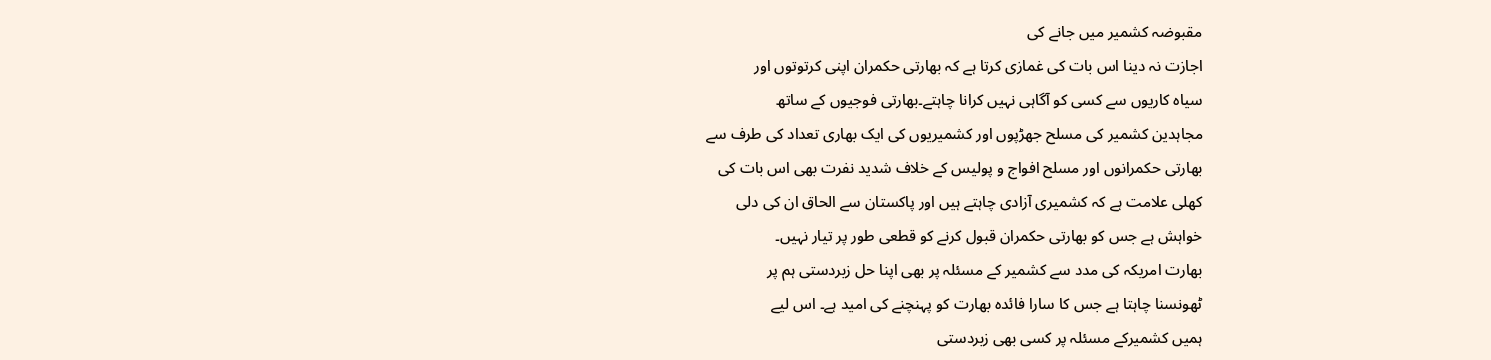مقبوضہ کشمیر میں جانے کی
اجازت نہ دینا اس بات کی غمازی کرتا ہے کہ بھارتی حکمران اپنی کرتوتوں اور
سیاہ کاریوں سے کسی کو آگاہی نہیں کرانا چاہتے۔بھارتی فوجیوں کے ساتھ
مجاہدین کشمیر کی مسلح جھڑپوں اور کشمیریوں کی ایک بھاری تعداد کی طرف سے
بھارتی حکمرانوں اور مسلح افواج و پولیس کے خلاف شدید نفرت بھی اس بات کی
کھلی علامت ہے کہ کشمیری آزادی چاہتے ہیں اور پاکستان سے الحاق ان کی دلی
خواہش ہے جس کو بھارتی حکمران قبول کرنے کو قطعی طور پر تیار نہیں۔
بھارت امریکہ کی مدد سے کشمیر کے مسئلہ پر بھی اپنا حل زبردستی ہم پر
ٹھونسنا چاہتا ہے جس کا سارا فائدہ بھارت کو پہنچنے کی امید ہے۔ اس لیے
ہمیں کشمیرکے مسئلہ پر کسی بھی زبردستی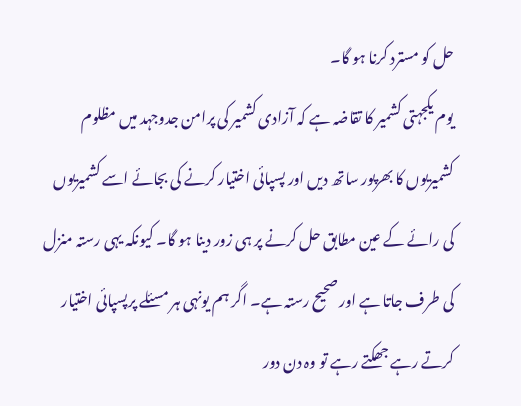حل کو مسترد کرنا ہو گا۔
یوم یکجہتی کشمیر کا تقاضہ ہے کہ آزادی کشمیر کی پرامن جدوجہد میں مظلوم
کشمیریوں کا بھرپور ساتھ دیں اور پسپائی اختیار کرنے کی بجائے اسے کشمیریوں
کی رائے کے عین مطابق حل کرنے پر ہی زور دینا ہو گا۔ کیونکہ یہی رستہ منزل
کی طرف جاتا ہے اور صحیح رستہ ہے۔ اگر ہم یونہی ہر مسئلے پرپسپائی اختیار
کرتے رہے جھکتے رہے تو وہ دن دور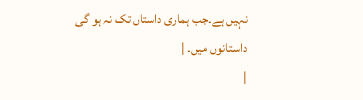نہیں ہے۔جب ہماری داستاں تک نہ ہو گی
داستانوں میں۔ |
|